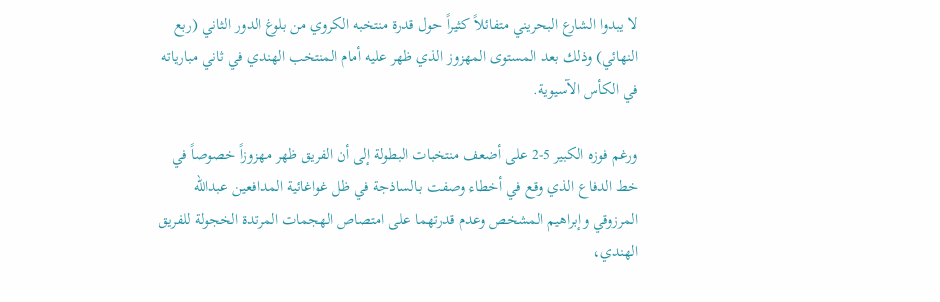لا يبدوا الشارع البحريني متفائلاً كثيراً حول قدرة منتخبه الكروي من بلوغ الدور الثاني (ربع النهائي) وذلك بعد المستوى المهزوز الذي ظهر عليه أمام المنتخب الهندي في ثاني مبارياته في الكأس الآسيوية.

ورغم فوزه الكبير 5-2 على أضعف منتخبات البطولة إلى أن الفريق ظهر مهزوزاً خصوصاً في خط الدفاع الذي وقع في أخطاء وصفت بـالساذجة في ظل غواغائية المدافعين عبدالله المرزوقي وإبراهيم المشخص وعدم قدرتهما على امتصاص الهجمات المرتدة الخجولة للفريق الهندي،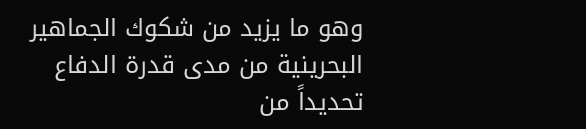وهو ما يزيد من شكوك الجماهير البحرينية من مدى قدرة الدفاع تحديداً من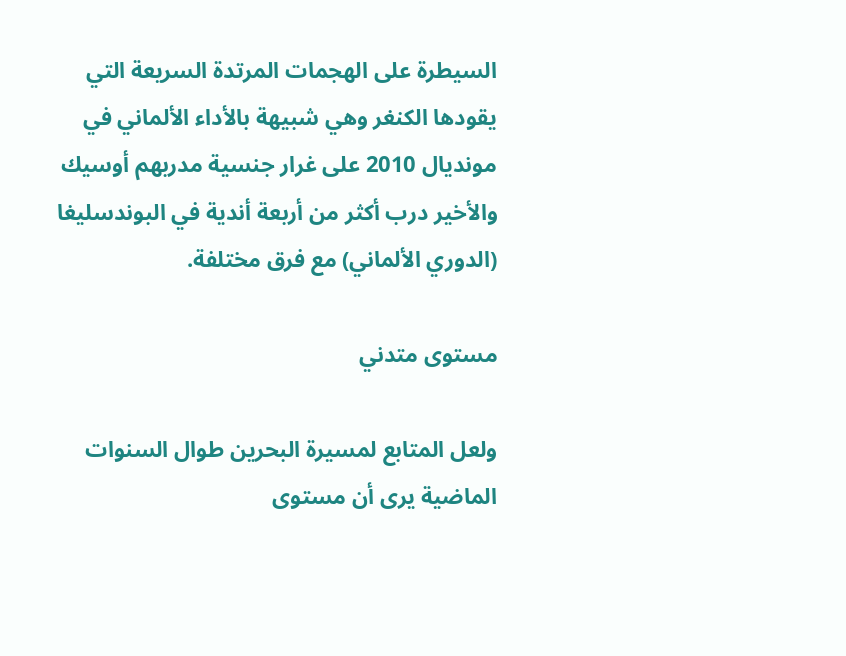السيطرة على الهجمات المرتدة السريعة التي يقودها الكنغر وهي شبيهة بالأداء الألماني في مونديال 2010 على غرار جنسية مدربهم أوسيك والأخير درب أكثر من أربعة أندية في البوندسليغا (الدوري الألماني) مع فرق مختلفة.

مستوى متدني

ولعل المتابع لمسيرة البحرين طوال السنوات الماضية يرى أن مستوى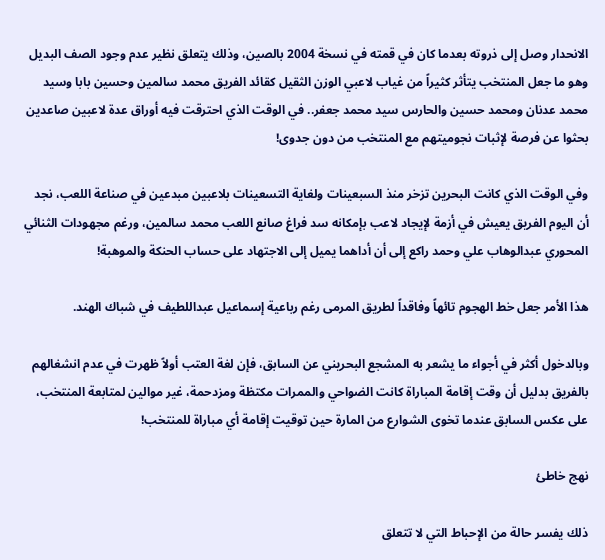الانحدار وصل إلى ذروته بعدما كان في قمته في نسخة 2004 بالصين، وذلك يتعلق نظير عدم وجود الصف البديل وهو ما جعل المنتخب يتأثر كثيراً من غياب لاعبي الوزن الثقيل كقائد الفريق محمد سالمين وحسين بابا وسيد محمد عدنان ومحمد حسين والحارس سيد محمد جعفر.. في الوقت الذي احترقت فيه أوراق عدة لاعبين صاعدين بحثوا عن فرصة لإثبات نجوميتهم مع المنتخب من دون جدوى!

وفي الوقت الذي كانت البحرين تزخر منذ السبعينات ولغاية التسعينات بلاعبين مبدعين في صناعة اللعب، نجد أن اليوم الفريق يعيش في أزمة لإيجاد لاعب بإمكانه سد فراغ صانع اللعب محمد سالمين، ورغم مجهودات الثنائي المحوري عبدالوهاب علي وحمد راكع إلى أن أداهما يميل إلى الاجتهاد على حساب الحنكة والموهبة!

هذا الأمر جعل خط الهجوم تائهاً وفاقداً لطريق المرمى رغم رباعية إسماعيل عبداللطيف في شباك الهند.

وبالدخول أكثر في أجواء ما يشعر به المشجع البحريني عن السابق، فإن لغة العتب أولاً ظهرت في عدم انشغالهم بالفريق بدليل أن وقت إقامة المباراة كانت الضواحي والممرات مكتظة ومزدحمة، غير موالين لمتابعة المنتخب، على عكس السابق عندما تخوى الشوارع من المارة حين توقيت إقامة أي مباراة للمنتخب!

نهج خاطئ

ذلك يفسر حالة من الإحباط التي لا تتعلق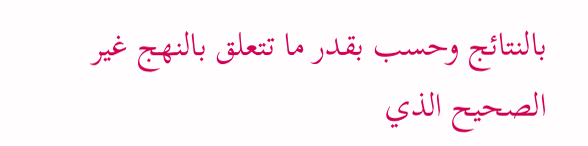بالنتائج وحسب بقدر ما تتعلق بالنهج غير الصحيح الذي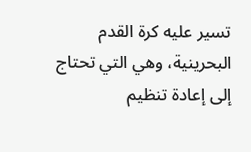تسير عليه كرة القدم البحرينية، وهي التي تحتاج إلى إعادة تنظيم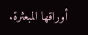أوراقها المبعثرة.